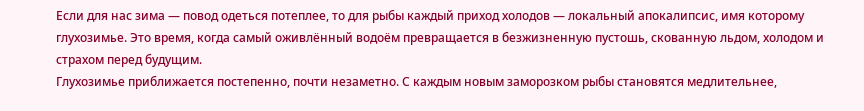Если для нас зима — повод одеться потеплее, то для рыбы каждый приход холодов — локальный апокалипсис, имя которому глухозимье. Это время, когда самый оживлённый водоём превращается в безжизненную пустошь, скованную льдом, холодом и страхом перед будущим.
Глухозимье приближается постепенно, почти незаметно. С каждым новым заморозком рыбы становятся медлительнее,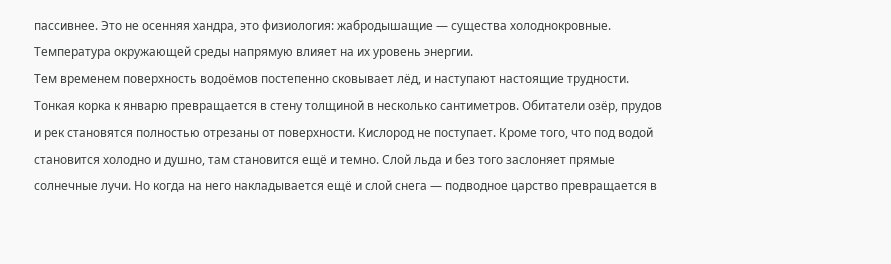пассивнее. Это не осенняя хандра, это физиология: жабродышащие — существа холоднокровные. Температура окружающей среды напрямую влияет на их уровень энергии.
Тем временем поверхность водоёмов постепенно сковывает лёд, и наступают настоящие трудности. Тонкая корка к январю превращается в стену толщиной в несколько сантиметров. Обитатели озёр, прудов и рек становятся полностью отрезаны от поверхности. Кислород не поступает. Кроме того, что под водой становится холодно и душно, там становится ещё и темно. Слой льда и без того заслоняет прямые солнечные лучи. Но когда на него накладывается ещё и слой снега — подводное царство превращается в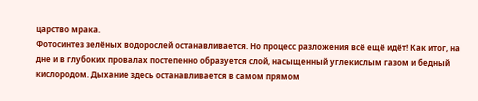царство мрака.
Фотосинтез зелёных водорослей останавливается. Но процесс разложения всё ещё идёт! Как итог, на дне и в глубоких провалах постепенно образуется слой, насыщенный углекислым газом и бедный кислородом. Дыхание здесь останавливается в самом прямом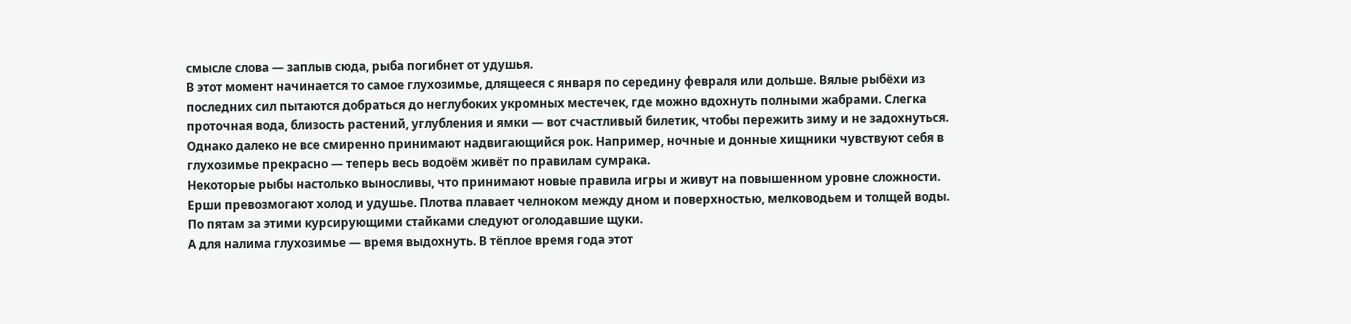смысле слова — заплыв сюда, рыба погибнет от удушья.
В этот момент начинается то самое глухозимье, длящееся с января по середину февраля или дольше. Вялые рыбёхи из последних сил пытаются добраться до неглубоких укромных местечек, где можно вдохнуть полными жабрами. Слегка проточная вода, близость растений, углубления и ямки — вот счастливый билетик, чтобы пережить зиму и не задохнуться.
Однако далеко не все смиренно принимают надвигающийся рок. Например, ночные и донные хищники чувствуют себя в глухозимье прекрасно — теперь весь водоём живёт по правилам сумрака.
Некоторые рыбы настолько выносливы, что принимают новые правила игры и живут на повышенном уровне сложности. Ерши превозмогают холод и удушье. Плотва плавает челноком между дном и поверхностью, мелководьем и толщей воды. По пятам за этими курсирующими стайками следуют оголодавшие щуки.
А для налима глухозимье — время выдохнуть. В тёплое время года этот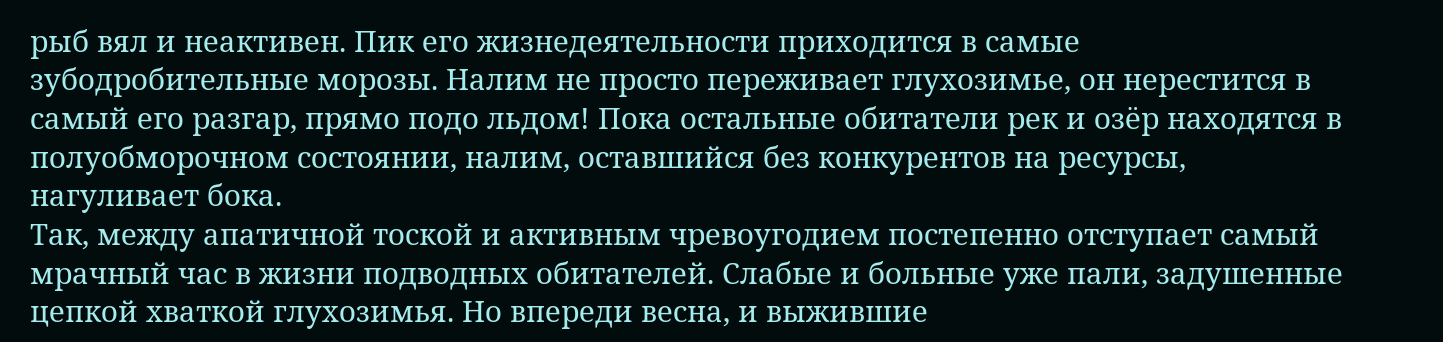рыб вял и неактивен. Пик его жизнедеятельности приходится в самые зубодробительные морозы. Налим не просто переживает глухозимье, он нерестится в самый его разгар, прямо подо льдом! Пока остальные обитатели рек и озёр находятся в полуобморочном состоянии, налим, оставшийся без конкурентов на ресурсы, нагуливает бока.
Так, между апатичной тоской и активным чревоугодием постепенно отступает самый мрачный час в жизни подводных обитателей. Слабые и больные уже пали, задушенные цепкой хваткой глухозимья. Но впереди весна, и выжившие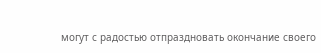могут с радостью отпраздновать окончание своего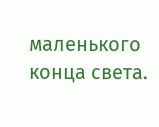маленького конца света.